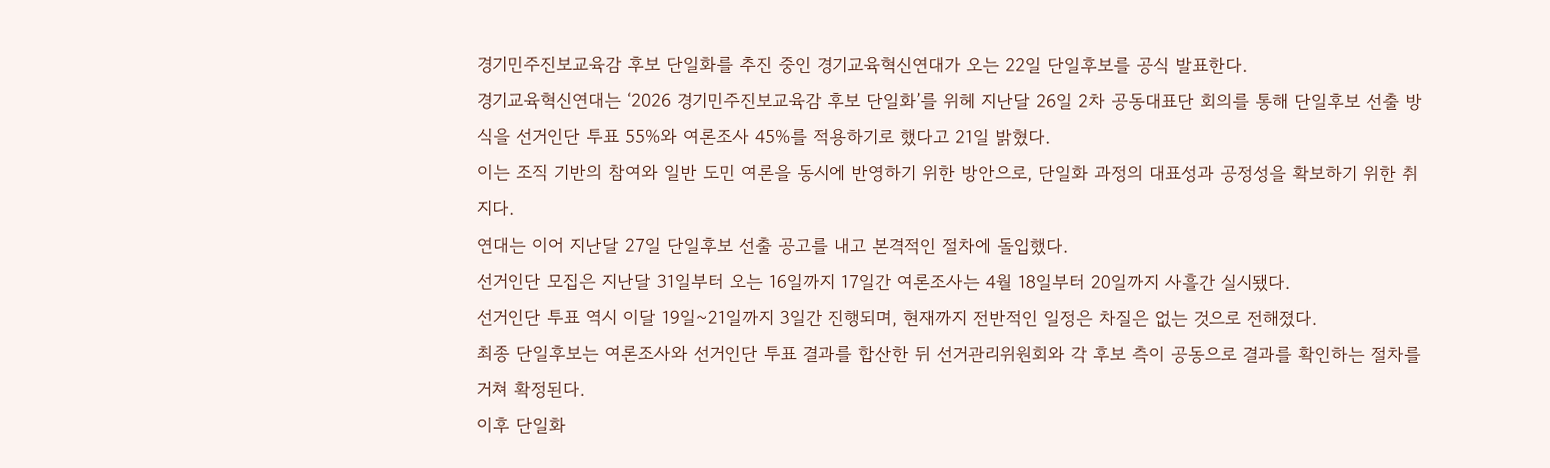경기민주진보교육감 후보 단일화를 추진 중인 경기교육혁신연대가 오는 22일 단일후보를 공식 발표한다.
경기교육혁신연대는 ‘2026 경기민주진보교육감 후보 단일화’를 위헤 지난달 26일 2차 공동대표단 회의를 통해 단일후보 선출 방식을 선거인단 투표 55%와 여론조사 45%를 적용하기로 했다고 21일 밝혔다.
이는 조직 기반의 참여와 일반 도민 여론을 동시에 반영하기 위한 방안으로, 단일화 과정의 대표성과 공정성을 확보하기 위한 취지다.
연대는 이어 지난달 27일 단일후보 선출 공고를 내고 본격적인 절차에 돌입했다.
선거인단 모집은 지난달 31일부터 오는 16일까지 17일간 여론조사는 4월 18일부터 20일까지 사흘간 실시됐다.
선거인단 투표 역시 이달 19일~21일까지 3일간 진행되며, 현재까지 전반적인 일정은 차질은 없는 것으로 전해졌다.
최종 단일후보는 여론조사와 선거인단 투표 결과를 합산한 뒤 선거관리위원회와 각 후보 측이 공동으로 결과를 확인하는 절차를 거쳐 확정된다.
이후 단일화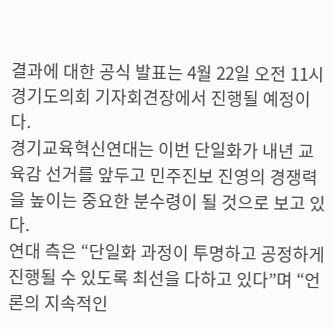결과에 대한 공식 발표는 4월 22일 오전 11시 경기도의회 기자회견장에서 진행될 예정이다.
경기교육혁신연대는 이번 단일화가 내년 교육감 선거를 앞두고 민주진보 진영의 경쟁력을 높이는 중요한 분수령이 될 것으로 보고 있다.
연대 측은 “단일화 과정이 투명하고 공정하게 진행될 수 있도록 최선을 다하고 있다”며 “언론의 지속적인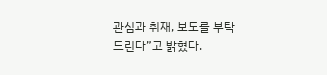관심과 취재, 보도를 부탁드린다”고 밝혔다.